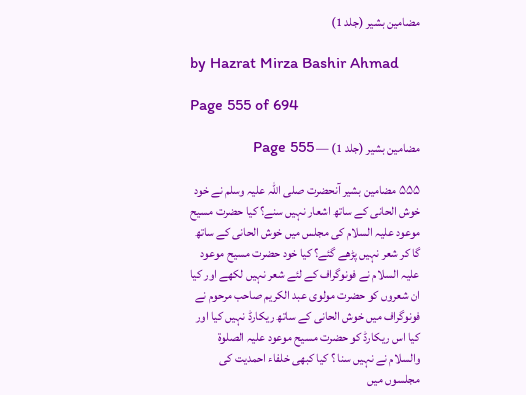مضامین بشیر (جلد 1)

by Hazrat Mirza Bashir Ahmad

Page 555 of 694

مضامین بشیر (جلد 1) — Page 555

۵۵۵ مضامین بشیر آنحضرت صلی اللہ علیہ وسلم نے خود خوش الحانی کے ساتھ اشعار نہیں سنے؟ کیا حضرت مسیح موعود علیہ السلام کی مجلس میں خوش الحانی کے ساتھ گا کر شعر نہیں پڑھے گئے؟ کیا خود حضرت مسیح موعود علیہ السلام نے فونوگراف کے لئے شعر نہیں لکھے اور کیا ان شعروں کو حضرت مولوی عبد الکریم صاحب مرحوم نے فونوگراف میں خوش الحانی کے ساتھ ریکارڈ نہیں کیا اور کیا اس ریکارڈ کو حضرت مسیح موعود علیہ الصلوۃ والسلام نے نہیں سنا ؟ کیا کبھی خلفاء احمدیت کی مجلسوں میں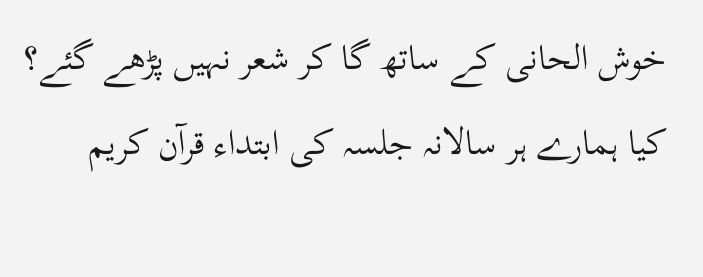خوش الحانی کے ساتھ گا کر شعر نہیں پڑھے گئے؟ کیا ہمارے ہر سالانہ جلسہ کی ابتداء قرآن کریم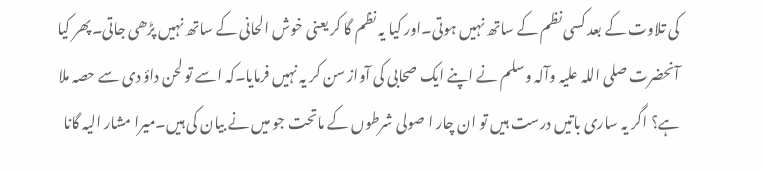کی تلاوت کے بعد کسی نظم کے ساتھ نہیں ہوتی۔اور کیا یہ نظم گا کر یعنی خوش الحانی کے ساتھ نہیں پڑھی جاتی۔پھر کیا آنحضرت صلی اللہ علیہ وآلہ وسلم نے اپنے ایک صحابی کی آواز سن کر یہ نہیں فرمایا۔کہ اسے تو لحن داؤ دی سے حصہ ملا ہے؟ اگر یہ ساری باتیں درست ہیں تو ان چار ا صولی شرطوں کے ماتحت جو میں نے بیان کی ہیں۔میرا مشار الیہ گانا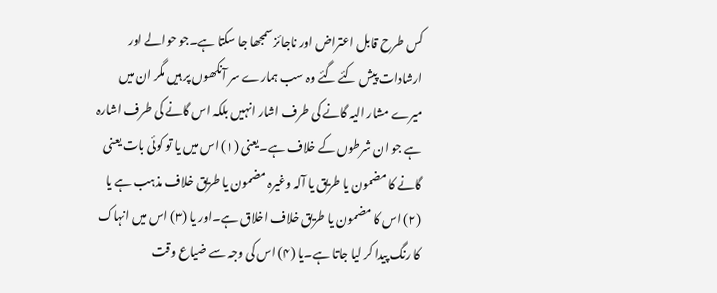کس طرح قابل اعتراض اور ناجائز سمجھا جا سکتا ہے۔جو حوالے اور ارشادات پیش کئے گئے وہ سب ہمارے سر آنکھوں پر ہیں مگر ان میں میرے مشار الیہ گانے کی طرف اشار انہیں بلکہ اس گانے کی طرف اشارہ ہے جو ان شرطوں کے خلاف ہے۔یعنی (۱) اس میں یا تو کوئی بات یعنی گانے کا مضمون یا طریق یا آلہ وغیرہ مضمون یا طریق خلاف مذہب ہے یا (۲) اس کا مضمون یا طریق خلاف اخلاق ہے۔اور یا (۳) اس میں انہاک کا رنگ پیدا کر لیا جاتا ہے۔یا (۴) اس کی وجہ سے ضیاع وقت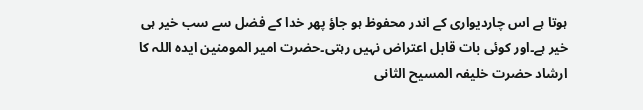ہوتا ہے اس چاردیواری کے اندر محفوظ ہو جاؤ پھر خدا کے فضل سے سب خیر ہی خیر ہے۔اور کوئی بات قابل اعتراض نہیں رہتی۔حضرت امیر المومنین ایدہ اللہ کا ارشاد حضرت خلیفہ المسیح الثانی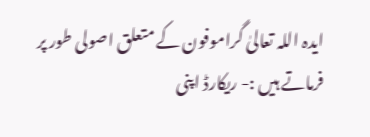ایدہ اللہ تعالیٰ گراموفون کے متعلق اصولی طور پر فرماتے ہیں :- ریکارڈ اپنی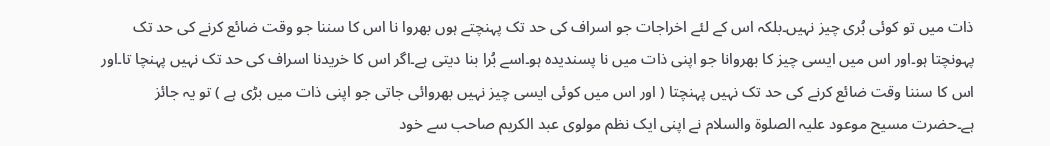ذات میں تو کوئی بُری چیز نہیں۔بلکہ اس کے لئے اخراجات جو اسراف کی حد تک پہنچتے ہوں بھروا نا اس کا سننا جو وقت ضائع کرنے کی حد تک پہونچتا ہو۔اور اس میں ایسی چیز کا بھروانا جو اپنی ذات میں نا پسندیدہ ہو۔اسے بُرا بنا دیتی ہے۔اگر اس کا خریدنا اسراف کی حد تک نہیں پہنچا تا۔اور اس کا سننا وقت ضائع کرنے کی حد تک نہیں پہنچتا ( اور اس میں کوئی ایسی چیز نہیں بھروائی جاتی جو اپنی ذات میں بڑی ہے ) تو یہ جائز ہے۔حضرت مسیح موعود علیہ الصلوۃ والسلام نے اپنی ایک نظم مولوی عبد الکریم صاحب سے خود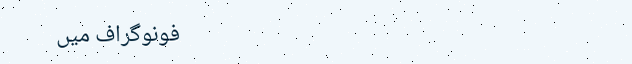فونوگراف میں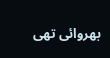بھروائی تھی